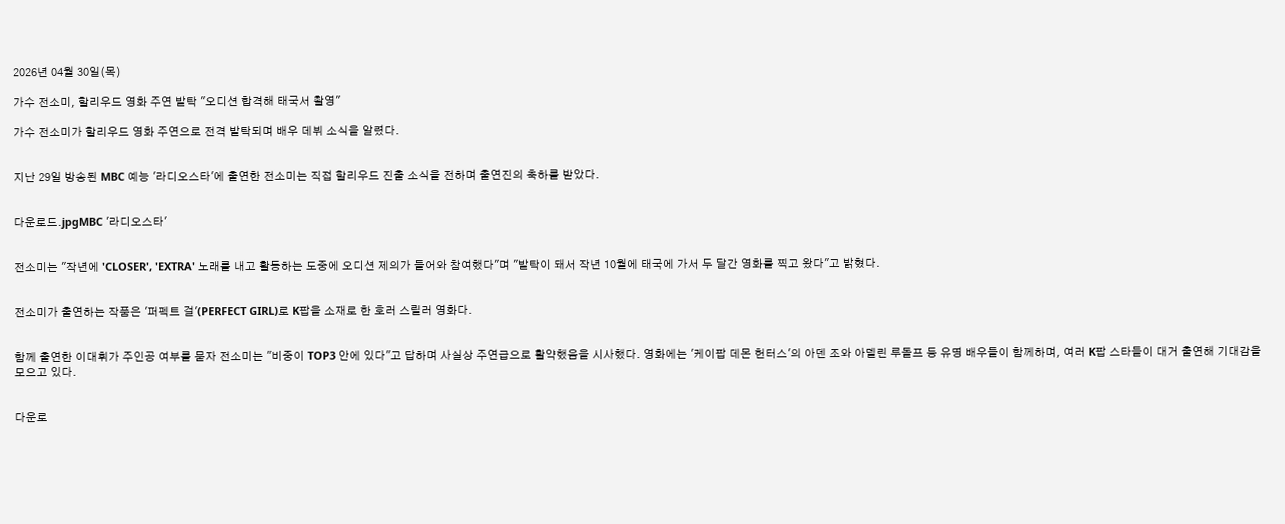2026년 04월 30일(목)

가수 전소미, 할리우드 영화 주연 발탁 "오디션 합격해 태국서 촬영"

가수 전소미가 할리우드 영화 주연으로 전격 발탁되며 배우 데뷔 소식을 알렸다.


지난 29일 방송된 MBC 예능 '라디오스타'에 출연한 전소미는 직접 할리우드 진출 소식을 전하며 출연진의 축하를 받았다.


다운로드.jpgMBC '라디오스타'


전소미는 "작년에 'CLOSER', 'EXTRA' 노래를 내고 활동하는 도중에 오디션 제의가 들어와 참여했다"며 "발탁이 돼서 작년 10월에 태국에 가서 두 달간 영화를 찍고 왔다"고 밝혔다.


전소미가 출연하는 작품은 '퍼펙트 걸'(PERFECT GIRL)로 K팝을 소재로 한 호러 스릴러 영화다.


함께 출연한 이대휘가 주인공 여부를 묻자 전소미는 "비중이 TOP3 안에 있다"고 답하며 사실상 주연급으로 활약했음을 시사했다. 영화에는 '케이팝 데몬 헌터스'의 아덴 조와 아델린 루돌프 등 유명 배우들이 함께하며, 여러 K팝 스타들이 대거 출연해 기대감을 모으고 있다.


다운로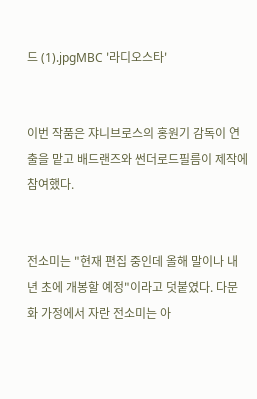드 (1).jpgMBC '라디오스타'


이번 작품은 쟈니브로스의 홍원기 감독이 연출을 맡고 배드랜즈와 썬더로드필름이 제작에 참여했다.


전소미는 "현재 편집 중인데 올해 말이나 내년 초에 개봉할 예정"이라고 덧붙였다. 다문화 가정에서 자란 전소미는 아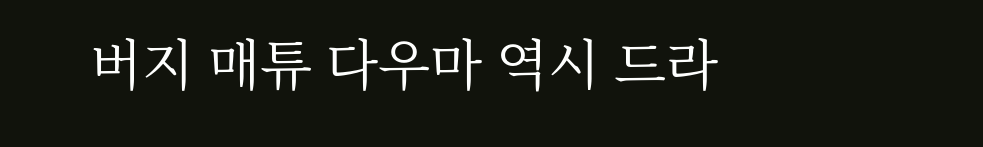버지 매튜 다우마 역시 드라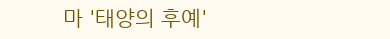마 '태양의 후예'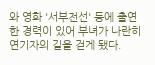와 영화 '서부전선' 등에 출연한 경력이 있어 부녀가 나란히 연기자의 길을 걷게 됐다.